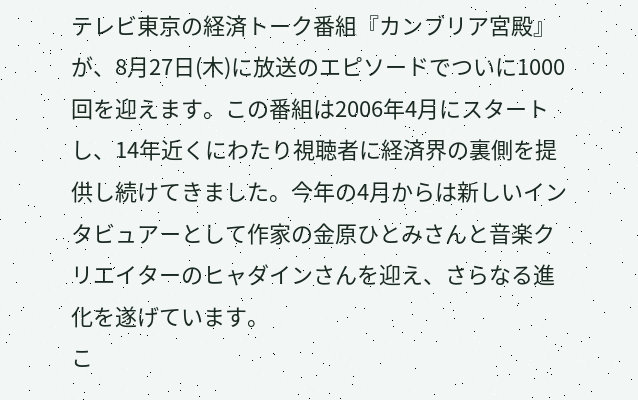テレビ東京の経済トーク番組『カンブリア宮殿』が、8月27日(木)に放送のエピソードでついに1000回を迎えます。この番組は2006年4月にスタートし、14年近くにわたり視聴者に経済界の裏側を提供し続けてきました。今年の4月からは新しいインタビュアーとして作家の金原ひとみさんと音楽クリエイターのヒャダインさんを迎え、さらなる進化を遂げています。
こ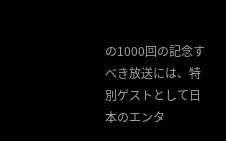の1000回の記念すべき放送には、特別ゲストとして日本のエンタ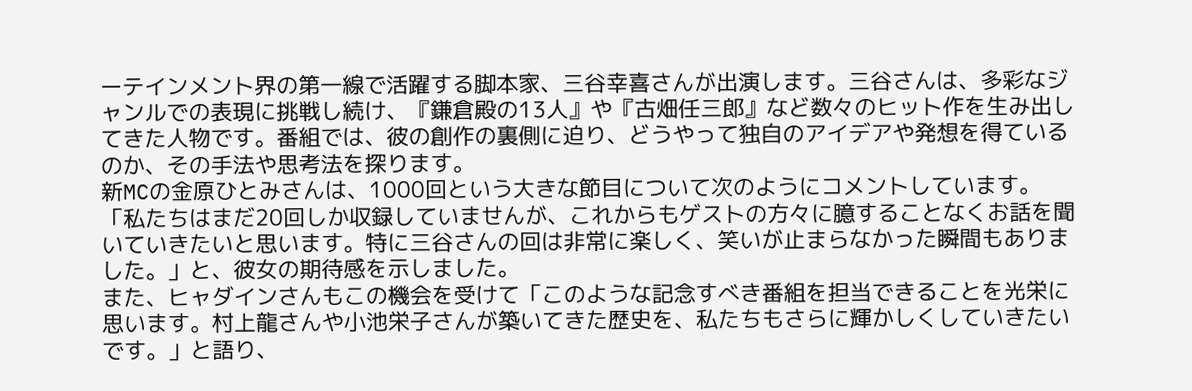ーテインメント界の第一線で活躍する脚本家、三谷幸喜さんが出演します。三谷さんは、多彩なジャンルでの表現に挑戦し続け、『鎌倉殿の13人』や『古畑任三郎』など数々のヒット作を生み出してきた人物です。番組では、彼の創作の裏側に迫り、どうやって独自のアイデアや発想を得ているのか、その手法や思考法を探ります。
新MCの金原ひとみさんは、1000回という大きな節目について次のようにコメントしています。「私たちはまだ20回しか収録していませんが、これからもゲストの方々に臆することなくお話を聞いていきたいと思います。特に三谷さんの回は非常に楽しく、笑いが止まらなかった瞬間もありました。」と、彼女の期待感を示しました。
また、ヒャダインさんもこの機会を受けて「このような記念すべき番組を担当できることを光栄に思います。村上龍さんや小池栄子さんが築いてきた歴史を、私たちもさらに輝かしくしていきたいです。」と語り、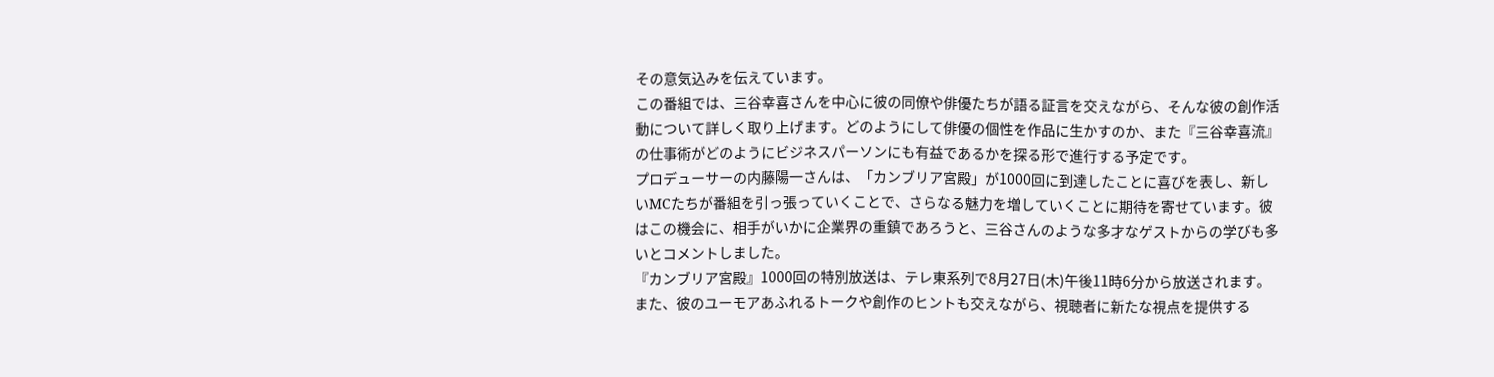その意気込みを伝えています。
この番組では、三谷幸喜さんを中心に彼の同僚や俳優たちが語る証言を交えながら、そんな彼の創作活動について詳しく取り上げます。どのようにして俳優の個性を作品に生かすのか、また『三谷幸喜流』の仕事術がどのようにビジネスパーソンにも有益であるかを探る形で進行する予定です。
プロデューサーの内藤陽一さんは、「カンブリア宮殿」が1000回に到達したことに喜びを表し、新しいMCたちが番組を引っ張っていくことで、さらなる魅力を増していくことに期待を寄せています。彼はこの機会に、相手がいかに企業界の重鎮であろうと、三谷さんのような多才なゲストからの学びも多いとコメントしました。
『カンブリア宮殿』1000回の特別放送は、テレ東系列で8月27日(木)午後11時6分から放送されます。また、彼のユーモアあふれるトークや創作のヒントも交えながら、視聴者に新たな視点を提供する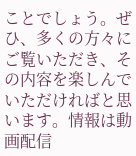ことでしょう。ぜひ、多くの方々にご覧いただき、その内容を楽しんでいただければと思います。情報は動画配信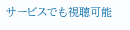サービスでも視聴可能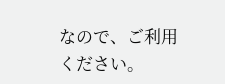なので、ご利用ください。